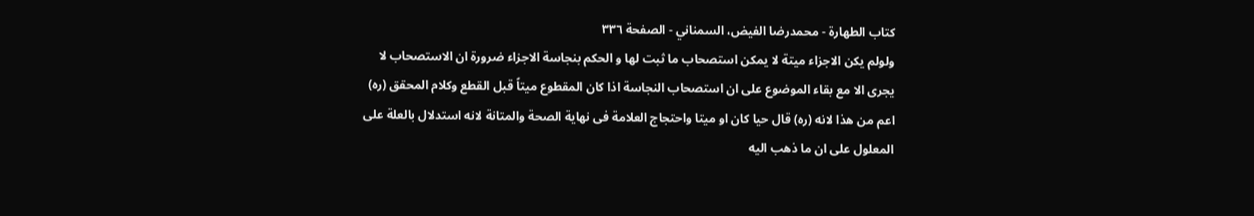كتاب الطهارة - محمدرضا الفيض، السمناني - الصفحة ٣٣٦
ولولم يكن الاجزاء ميتة لا يمكن استصحاب ما ثبت لها و الحكم بنجاسة الاجزاء ضرورة ان الاستصحاب لا يجرى الا مع بقاء الموضوع على ان استصحاب النجاسة اذا كان المقطوع ميتاً قبل القطع وكلام المحقق (ره) اعم من هذا لانه (ره) قال حيا كان او ميتا واحتجاج العلامة فى نهاية الصحة والمتانة لانه استدلال بالعلة على المعلول على ان ما ذهب اليه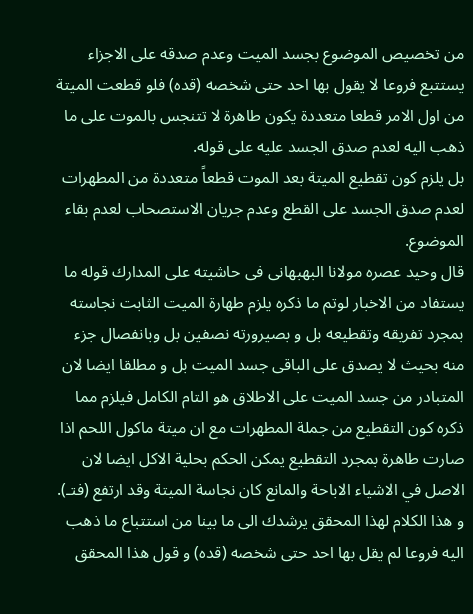من تخصيص الموضوع بجسد الميت وعدم صدقه على الاجزاء يستتبع فروعا لا يقول بها احد حتى شخصه (قده) فلو قطعت الميتة من اول الامر قطعا متعددة يكون طاهرة لا تتنجس بالموت على ما ذهب اليه لعدم صدق الجسد عليه على قوله.
بل يلزم كون تقطيع الميتة بعد الموت قطعاً متعددة من المطهرات لعدم صدق الجسد على القطع وعدم جريان الاستصحاب لعدم بقاء الموضوع.
قال وحيد عصره مولانا البهبهانى فى حاشيته على المدارك قوله ما يستفاد من الاخبار لوتم ما ذكره يلزم طهارة الميت الثابت نجاسته بمجرد تفريقه وتقطيعه بل و بصيرورته نصفين بل وبانفصال جزء منه بحيث لا يصدق على الباقى جسد الميت بل و مطلقا ايضا لان المتبادر من جسد الميت على الاطلاق هو التام الكامل فيلزم مما ذكره كون التقطيع من جملة المطهرات مع ان ميتة ماكول اللحم اذا صارت طاهرة بمجرد التقطيع يمكن الحكم بحلية الاكل ايضا لان الاصل في الاشياء الاباحة والمانع كان نجاسة الميتة وقد ارتفع (فتـ).
و هذا الكلام لهذا المحقق يرشدك الى ما بينا من استتباع ما ذهب اليه فروعا لم يقل بها احد حتى شخصه (قده) و قول هذا المحقق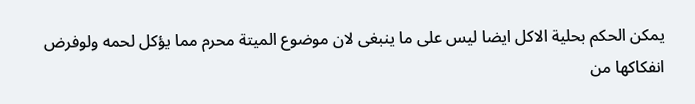يمكن الحكم بحلية الاكل ايضا ليس على ما ينبغى لان موضوع الميتة محرم مما يؤكل لحمه ولوفرض انفكاكها من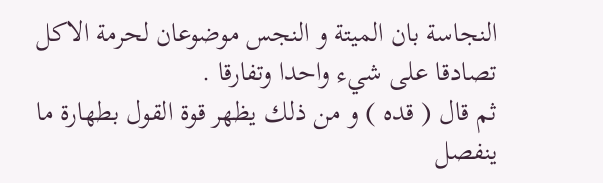النجاسة بان الميتة و النجس موضوعان لحرمة الاكل تصادقا على شيء واحدا وتفارقا .
ثم قال ( قده ) و من ذلك يظهر قوة القول بطهارة ما ينفصل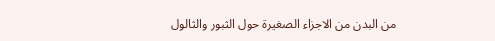من البدن من الاجزاء الصغيرة حول الثبور والثالول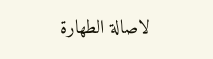لاصالة الطهارة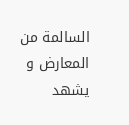السالمة من المعارض و يشهد